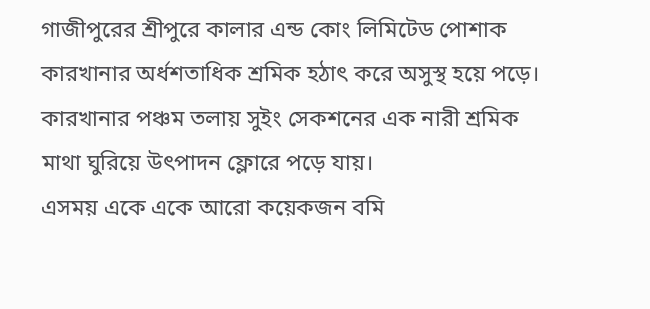গাজীপুরের শ্রীপুরে কালার এন্ড কোং লিমিটেড পোশাক কারখানার অর্ধশতাধিক শ্রমিক হঠাৎ করে অসুস্থ হয়ে পড়ে। কারখানার পঞ্চম তলায় সুইং সেকশনের এক নারী শ্রমিক মাথা ঘুরিয়ে উৎপাদন ফ্লোরে পড়ে যায়।
এসময় একে একে আরো কয়েকজন বমি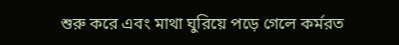শুরু করে এবং মাথা ঘুরিয়ে পড়ে গেলে কর্মরত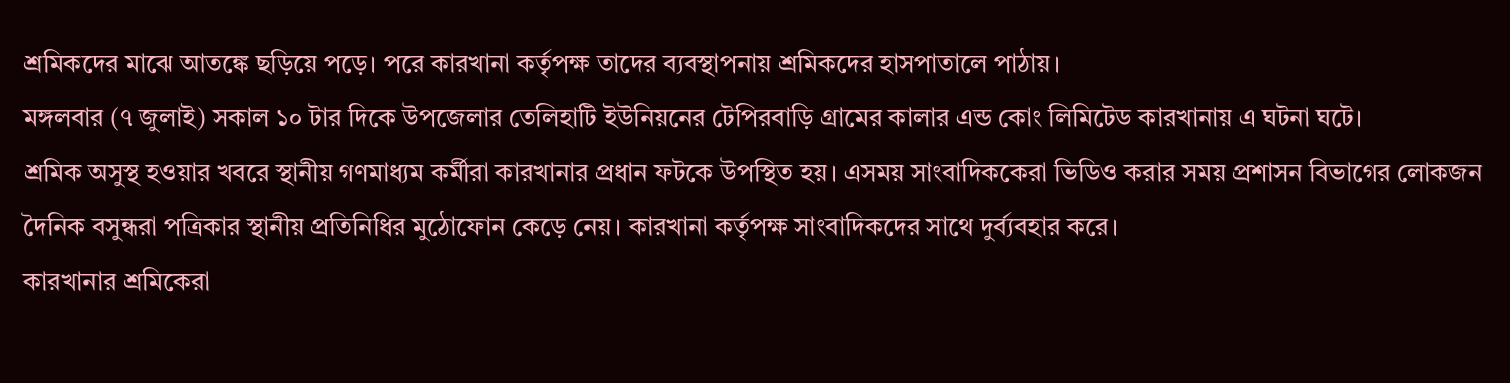শ্রমিকদের মাঝে আতঙ্কে ছড়িয়ে পড়ে। পরে কারখানা কর্তৃপক্ষ তাদের ব্যবস্থাপনায় শ্রমিকদের হাসপাতালে পাঠায়।
মঙ্গলবার (৭ জুলাই) সকাল ১০ টার দিকে উপজেলার তেলিহাটি ইউনিয়নের টেপিরবাড়ি গ্রামের কালার এন্ড কোং লিমিটেড কারখানায় এ ঘটনা ঘটে।
শ্রমিক অসুস্থ হওয়ার খবরে স্থানীয় গণমাধ্যম কর্মীরা কারখানার প্রধান ফটকে উপস্থিত হয়। এসময় সাংবাদিককেরা ভিডিও করার সময় প্রশাসন বিভাগের লোকজন দৈনিক বসুন্ধরা পত্রিকার স্থানীয় প্রতিনিধির মুঠোফোন কেড়ে নেয়। কারখানা কর্তৃপক্ষ সাংবাদিকদের সাথে দুর্ব্যবহার করে।
কারখানার শ্রমিকেরা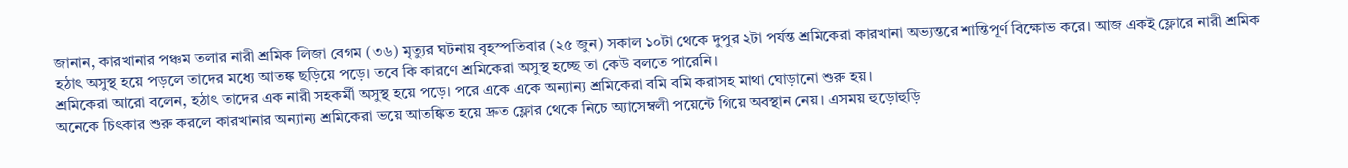জানান, কারখানার পঞ্চম তলার নারী শ্রমিক লিজা বেগম (৩৬) মৃত্যুর ঘটনায় বৃহস্পতিবার (২৫ জুন) সকাল ১০টা থেকে দুপুর ২টা পর্যন্ত শ্রমিকেরা কারখানা অভ্যন্তরে শান্তিপূর্ণ বিক্ষোভ করে। আজ একই ফ্লোরে নারী শ্রমিক হঠাৎ অসুস্থ হয়ে পড়লে তাদের মধ্যে আতঙ্ক ছড়িয়ে পড়ে। তবে কি কারণে শ্রমিকেরা অসুস্থ হচ্ছে তা কেউ বলতে পারেনি।
শ্রমিকেরা আরো বলেন, হঠাৎ তাদের এক নারী সহকর্মী অসুস্থ হয়ে পড়ে। পরে একে একে অন্যান্য শ্রমিকেরা বমি বমি করাসহ মাথা ঘোড়ানো শুরু হয়।
অনেকে চিৎকার শুরু করলে কারখানার অন্যান্য শ্রমিকেরা ভয়ে আতঙ্কিত হয়ে দ্রুত ফ্লোর থেকে নিচে অ্যাসেম্বলী পয়েন্টে গিয়ে অবস্থান নেয়। এসময় হুড়োহুড়ি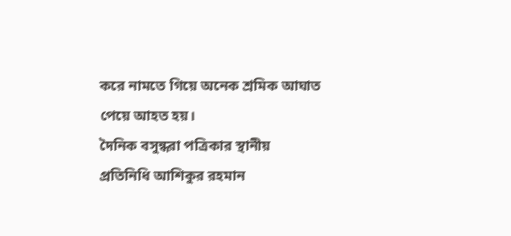করে নামতে গিয়ে অনেক শ্রমিক আঘাত পেয়ে আহত হয়।
দৈনিক বসুন্ধরা পত্রিকার স্থানীয় প্রতিনিধি আশিকুর রহমান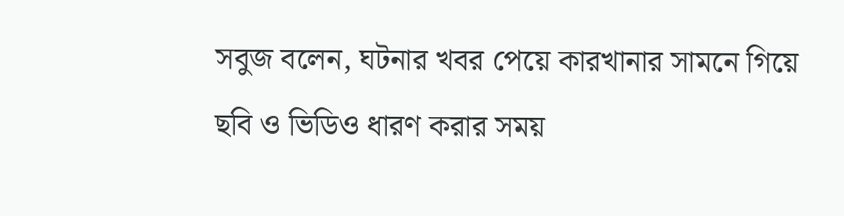সবুজ বলেন, ঘটনার খবর পেয়ে কারখানার সামনে গিয়ে ছবি ও ভিডিও ধারণ করার সময়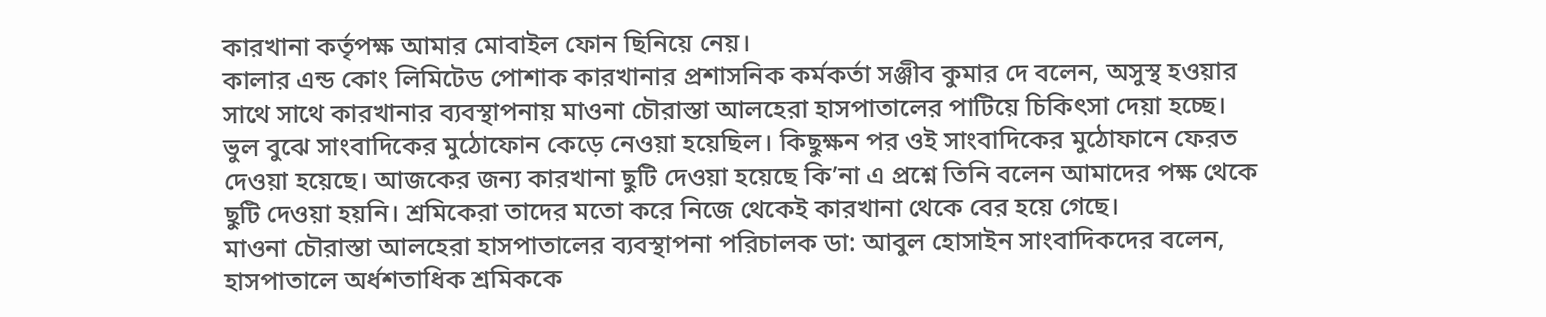কারখানা কর্তৃপক্ষ আমার মোবাইল ফোন ছিনিয়ে নেয়।
কালার এন্ড কোং লিমিটেড পোশাক কারখানার প্রশাসনিক কর্মকর্তা সঞ্জীব কুমার দে বলেন, অসুস্থ হওয়ার সাথে সাথে কারখানার ব্যবস্থাপনায় মাওনা চৌরাস্তা আলহেরা হাসপাতালের পাটিয়ে চিকিৎসা দেয়া হচ্ছে।
ভুল বুঝে সাংবাদিকের মুঠোফোন কেড়ে নেওয়া হয়েছিল। কিছুক্ষন পর ওই সাংবাদিকের মুঠোফানে ফেরত দেওয়া হয়েছে। আজকের জন্য কারখানা ছুটি দেওয়া হয়েছে কি’না এ প্রশ্নে তিনি বলেন আমাদের পক্ষ থেকে ছুটি দেওয়া হয়নি। শ্রমিকেরা তাদের মতো করে নিজে থেকেই কারখানা থেকে বের হয়ে গেছে।
মাওনা চৌরাস্তা আলহেরা হাসপাতালের ব্যবস্থাপনা পরিচালক ডা: আবুল হোসাইন সাংবাদিকদের বলেন, হাসপাতালে অর্ধশতাধিক শ্রমিককে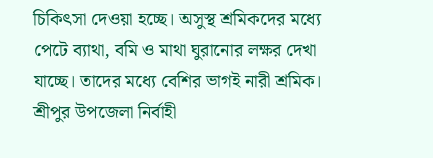চিকিৎসা দেওয়া হচ্ছে। অসুস্থ শ্রমিকদের মধ্যে পেটে ব্যাথা, বমি ও মাথা ঘুরানোর লক্ষর দেখা যাচ্ছে। তাদের মধ্যে বেশির ভাগই নারী শ্রমিক।
শ্রীপুর উপজেলা নির্বাহী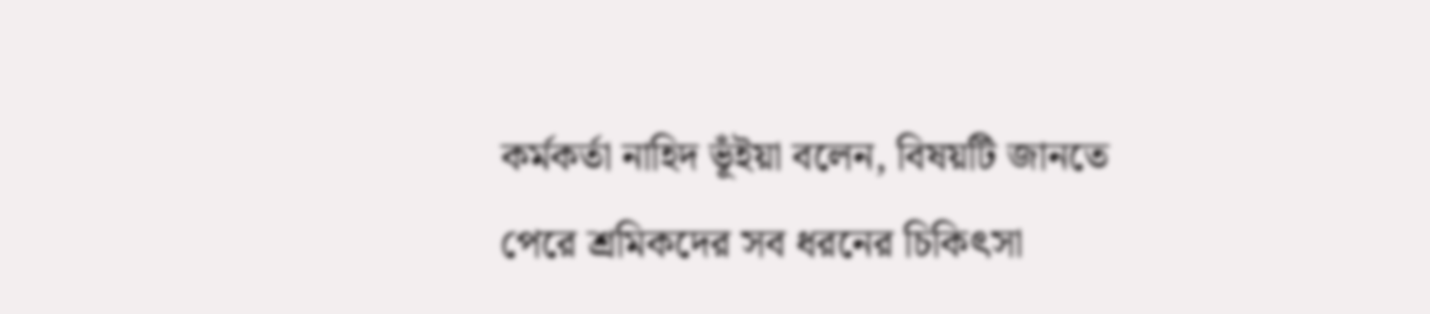কর্মকর্তা নাহিদ ভূঁইয়া বলেন, বিষয়টি জানতে পেরে শ্রমিকদের সব ধরনের চিকিৎসা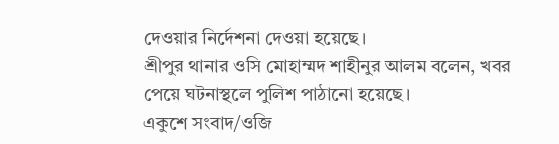দেওয়ার নির্দেশনা দেওয়া হয়েছে।
শ্রীপুর থানার ওসি মোহাম্মদ শাহীনুর আলম বলেন, খবর পেয়ে ঘটনাস্থলে পুলিশ পাঠানো হয়েছে।
একুশে সংবাদ/ওজি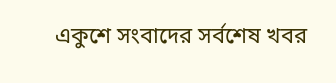একুশে সংবাদের সর্বশেষ খবর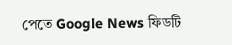পেতে Google News ফিডটি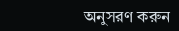অনুসরণ করুন